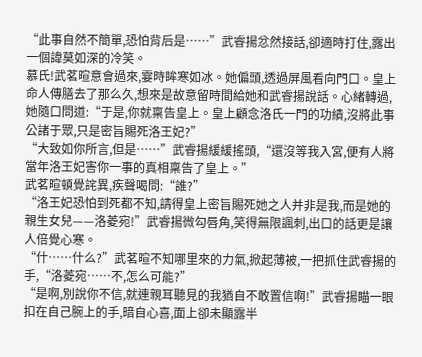“此事自然不簡單,恐怕背后是……”武睿揚忿然接話,卻適時打住,露出一個諱莫如深的冷笑。
慕氏!武茗暄意會過來,霎時眸寒如冰。她偏頭,透過屏風看向門口。皇上命人傳膳去了那么久,想來是故意留時間給她和武睿揚說話。心緒轉過,她隨口問道:“于是,你就稟告皇上。皇上顧念洛氏一門的功績,沒將此事公諸于眾,只是密旨賜死洛王妃?”
“大致如你所言,但是……”武睿揚緩緩搖頭,“還沒等我入宮,便有人將當年洛王妃害你一事的真相稟告了皇上。”
武茗暄頓覺詫異,疾聲喝問:“誰?”
“洛王妃恐怕到死都不知,請得皇上密旨賜死她之人并非是我,而是她的親生女兒——洛菱宛!”武睿揚微勾唇角,笑得無限諷刺,出口的話更是讓人倍覺心寒。
“什……什么?”武茗暄不知哪里來的力氣,掀起薄被,一把抓住武睿揚的手,“洛菱宛……不,怎么可能?”
“是啊,別說你不信,就連親耳聽見的我猶自不敢置信啊!”武睿揚瞄一眼扣在自己腕上的手,暗自心喜,面上卻未顯露半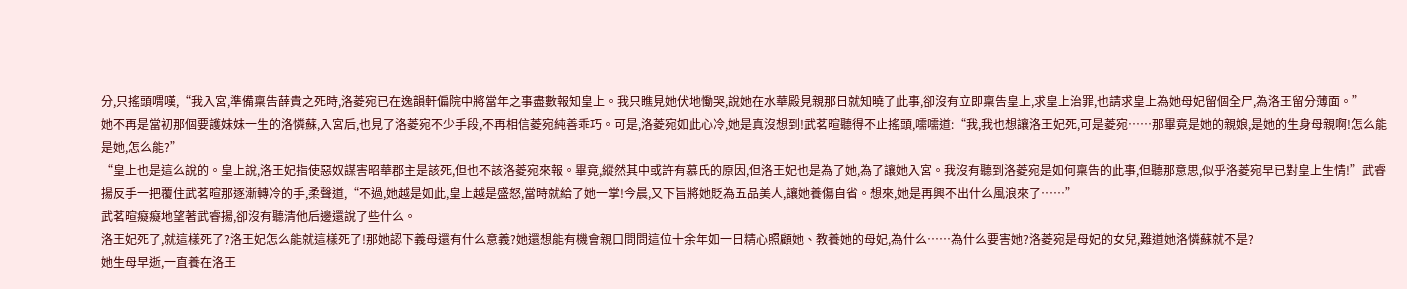分,只搖頭喟嘆,“我入宮,準備稟告薛貴之死時,洛菱宛已在逸韻軒偏院中將當年之事盡數報知皇上。我只瞧見她伏地慟哭,說她在水華殿見親那日就知曉了此事,卻沒有立即稟告皇上,求皇上治罪,也請求皇上為她母妃留個全尸,為洛王留分薄面。”
她不再是當初那個要護妹妹一生的洛憐蘇,入宮后,也見了洛菱宛不少手段,不再相信菱宛純善乖巧。可是,洛菱宛如此心冷,她是真沒想到!武茗暄聽得不止搖頭,嚅嚅道:“我,我也想讓洛王妃死,可是菱宛……那畢竟是她的親娘,是她的生身母親啊!怎么能是她,怎么能?”
“皇上也是這么說的。皇上說,洛王妃指使惡奴謀害昭華郡主是該死,但也不該洛菱宛來報。畢竟,縱然其中或許有慕氏的原因,但洛王妃也是為了她,為了讓她入宮。我沒有聽到洛菱宛是如何稟告的此事,但聽那意思,似乎洛菱宛早已對皇上生情!”武睿揚反手一把覆住武茗暄那逐漸轉冷的手,柔聲道,“不過,她越是如此,皇上越是盛怒,當時就給了她一掌!今晨,又下旨將她貶為五品美人,讓她養傷自省。想來,她是再興不出什么風浪來了……”
武茗暄癡癡地望著武睿揚,卻沒有聽清他后邊還說了些什么。
洛王妃死了,就這樣死了?洛王妃怎么能就這樣死了!那她認下義母還有什么意義?她還想能有機會親口問問這位十余年如一日精心照顧她、教養她的母妃,為什么……為什么要害她?洛菱宛是母妃的女兒,難道她洛憐蘇就不是?
她生母早逝,一直養在洛王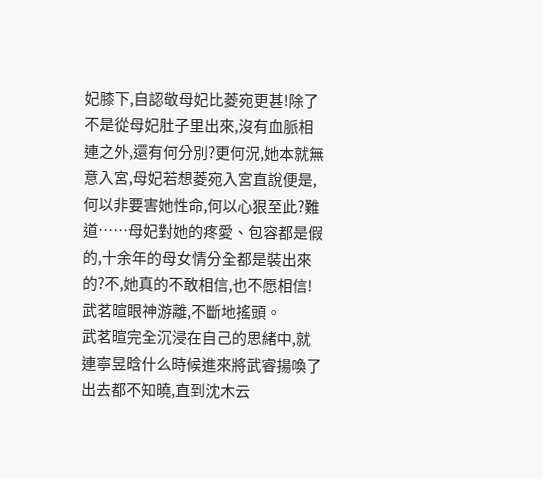妃膝下,自認敬母妃比菱宛更甚!除了不是從母妃肚子里出來,沒有血脈相連之外,還有何分別?更何況,她本就無意入宮,母妃若想菱宛入宮直說便是,何以非要害她性命,何以心狠至此?難道……母妃對她的疼愛、包容都是假的,十余年的母女情分全都是裝出來的?不,她真的不敢相信,也不愿相信!武茗暄眼神游離,不斷地搖頭。
武茗暄完全沉浸在自己的思緒中,就連寧昱晗什么時候進來將武睿揚喚了出去都不知曉,直到沈木云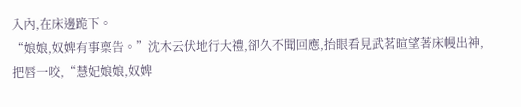入內,在床邊跪下。
“娘娘,奴婢有事稟告。”沈木云伏地行大禮,卻久不聞回應,抬眼看見武茗暄望著床幔出神,把唇一咬,“慧妃娘娘,奴婢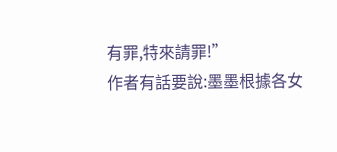有罪,特來請罪!”
作者有話要說:墨墨根據各女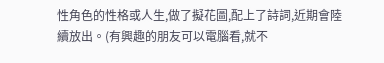性角色的性格或人生,做了擬花圖,配上了詩詞,近期會陸續放出。(有興趣的朋友可以電腦看,就不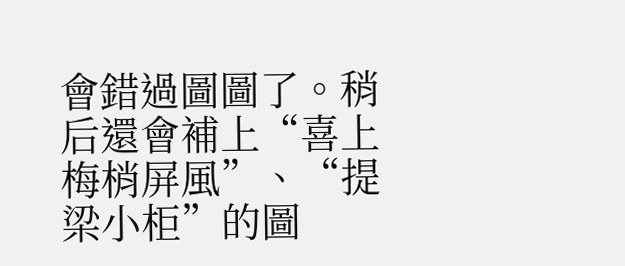會錯過圖圖了。稍后還會補上“喜上梅梢屏風”、“提梁小柜”的圖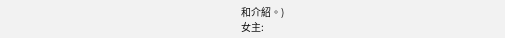和介紹。)
女主: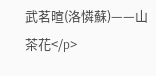武茗暄(洛憐蘇)——山茶花</p>